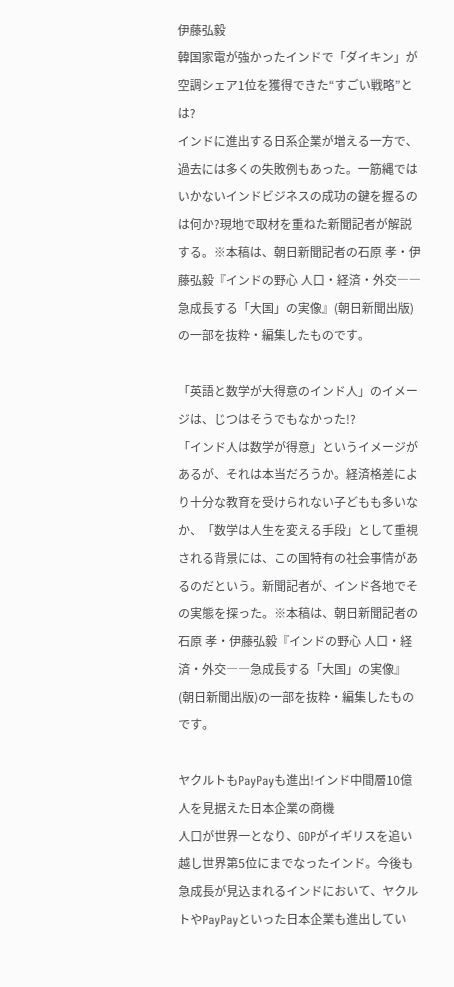伊藤弘毅
韓国家電が強かったインドで「ダイキン」が空調シェア1位を獲得できた“すごい戦略”とは?
インドに進出する日系企業が増える一方で、過去には多くの失敗例もあった。一筋縄ではいかないインドビジネスの成功の鍵を握るのは何か?現地で取材を重ねた新聞記者が解説する。※本稿は、朝日新聞記者の石原 孝・伊藤弘毅『インドの野心 人口・経済・外交――急成長する「大国」の実像』(朝日新聞出版)の一部を抜粋・編集したものです。

「英語と数学が大得意のインド人」のイメージは、じつはそうでもなかった!?
「インド人は数学が得意」というイメージがあるが、それは本当だろうか。経済格差により十分な教育を受けられない子どもも多いなか、「数学は人生を変える手段」として重視される背景には、この国特有の社会事情があるのだという。新聞記者が、インド各地でその実態を探った。※本稿は、朝日新聞記者の石原 孝・伊藤弘毅『インドの野心 人口・経済・外交――急成長する「大国」の実像』(朝日新聞出版)の一部を抜粋・編集したものです。

ヤクルトもPayPayも進出!インド中間層10億人を見据えた日本企業の商機
人口が世界一となり、GDPがイギリスを追い越し世界第5位にまでなったインド。今後も急成長が見込まれるインドにおいて、ヤクルトやPayPayといった日本企業も進出してい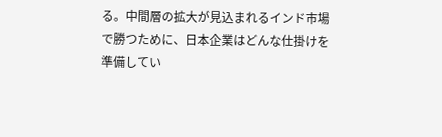る。中間層の拡大が見込まれるインド市場で勝つために、日本企業はどんな仕掛けを準備してい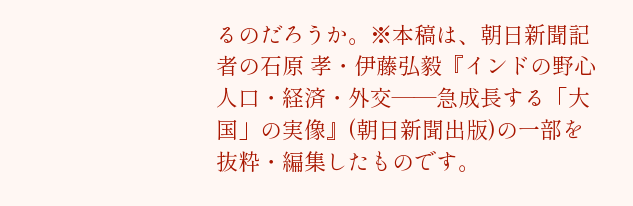るのだろうか。※本稿は、朝日新聞記者の石原 孝・伊藤弘毅『インドの野心 人口・経済・外交――急成長する「大国」の実像』(朝日新聞出版)の一部を抜粋・編集したものです。